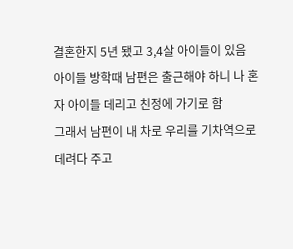결혼한지 5년 됐고 3,4살 아이들이 있음
아이들 방학때 남편은 출근해야 하니 나 혼자 아이들 데리고 친정에 가기로 함
그래서 남편이 내 차로 우리를 기차역으로 데려다 주고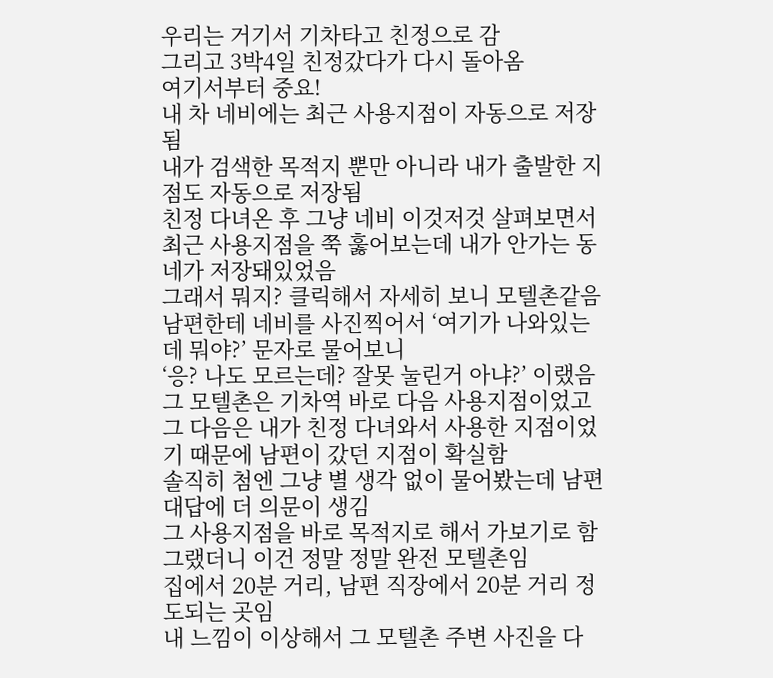우리는 거기서 기차타고 친정으로 감
그리고 3박4일 친정갔다가 다시 돌아옴
여기서부터 중요!
내 차 네비에는 최근 사용지점이 자동으로 저장됨
내가 검색한 목적지 뿐만 아니라 내가 출발한 지점도 자동으로 저장됨
친정 다녀온 후 그냥 네비 이것저것 살펴보면서 최근 사용지점을 쭉 훓어보는데 내가 안가는 동네가 저장돼있었음
그래서 뭐지? 클릭해서 자세히 보니 모텔촌같음
남편한테 네비를 사진찍어서 ‘여기가 나와있는데 뭐야?’ 문자로 물어보니
‘응? 나도 모르는데? 잘못 눌린거 아냐?’ 이랬음
그 모텔촌은 기차역 바로 다음 사용지점이었고
그 다음은 내가 친정 다녀와서 사용한 지점이었기 때문에 남편이 갔던 지점이 확실함
솔직히 첨엔 그냥 별 생각 없이 물어봤는데 남편 대답에 더 의문이 생김
그 사용지점을 바로 목적지로 해서 가보기로 함
그랬더니 이건 정말 정말 완전 모텔촌임
집에서 20분 거리, 남편 직장에서 20분 거리 정도되는 곳임
내 느낌이 이상해서 그 모텔촌 주변 사진을 다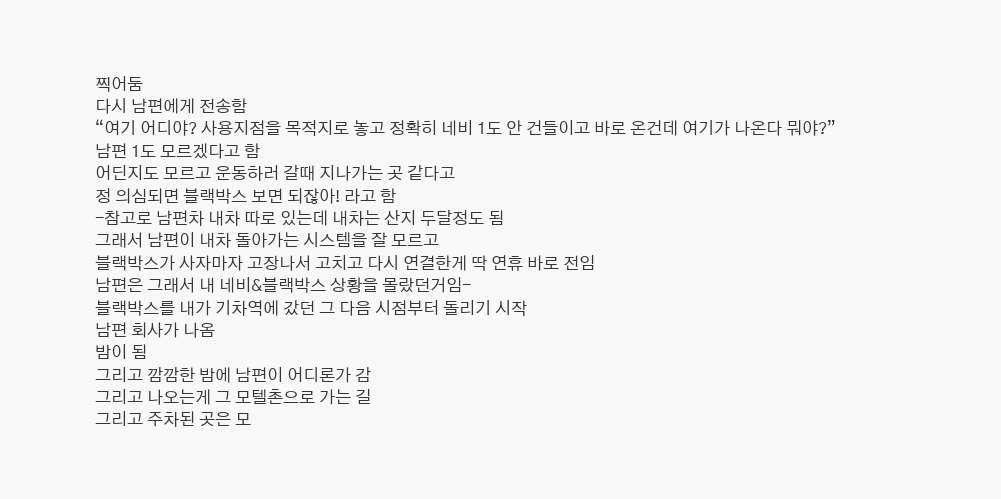찍어둠
다시 남편에게 전송함
“여기 어디야? 사용지점을 목적지로 놓고 정확히 네비 1도 안 건들이고 바로 온건데 여기가 나온다 뭐야?”
남편 1도 모르겠다고 함
어딘지도 모르고 운동하러 갈때 지나가는 곳 같다고
정 의심되면 블랙박스 보면 되잖아! 라고 함
-참고로 남편차 내차 따로 있는데 내차는 산지 두달정도 됨
그래서 남편이 내차 돌아가는 시스템을 잘 모르고
블랙박스가 사자마자 고장나서 고치고 다시 연결한게 딱 연휴 바로 전임
남편은 그래서 내 네비&블랙박스 상황을 몰랐던거임-
블랙박스를 내가 기차역에 갔던 그 다음 시점부터 돌리기 시작
남편 회사가 나옴
밤이 됨
그리고 깜깜한 밤에 남편이 어디론가 감
그리고 나오는게 그 모텔촌으로 가는 길
그리고 주차된 곳은 모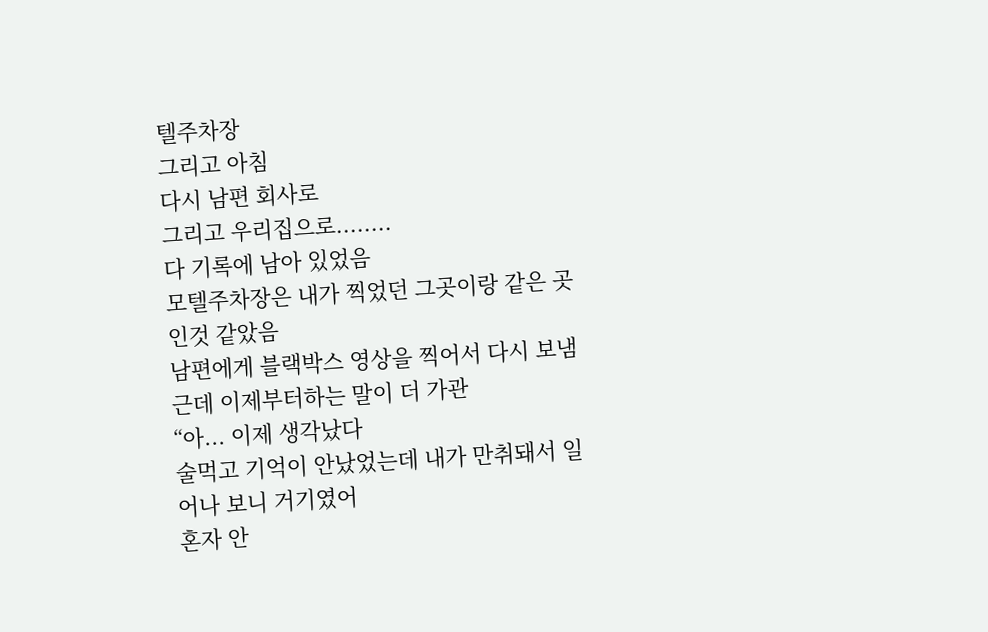텔주차장
그리고 아침
다시 남편 회사로
그리고 우리집으로........
다 기록에 남아 있었음
모텔주차장은 내가 찍었던 그곳이랑 같은 곳인것 같았음
남편에게 블랙박스 영상을 찍어서 다시 보냄
근데 이제부터하는 말이 더 가관
“아... 이제 생각났다
술먹고 기억이 안났었는데 내가 만취돼서 일어나 보니 거기였어
혼자 안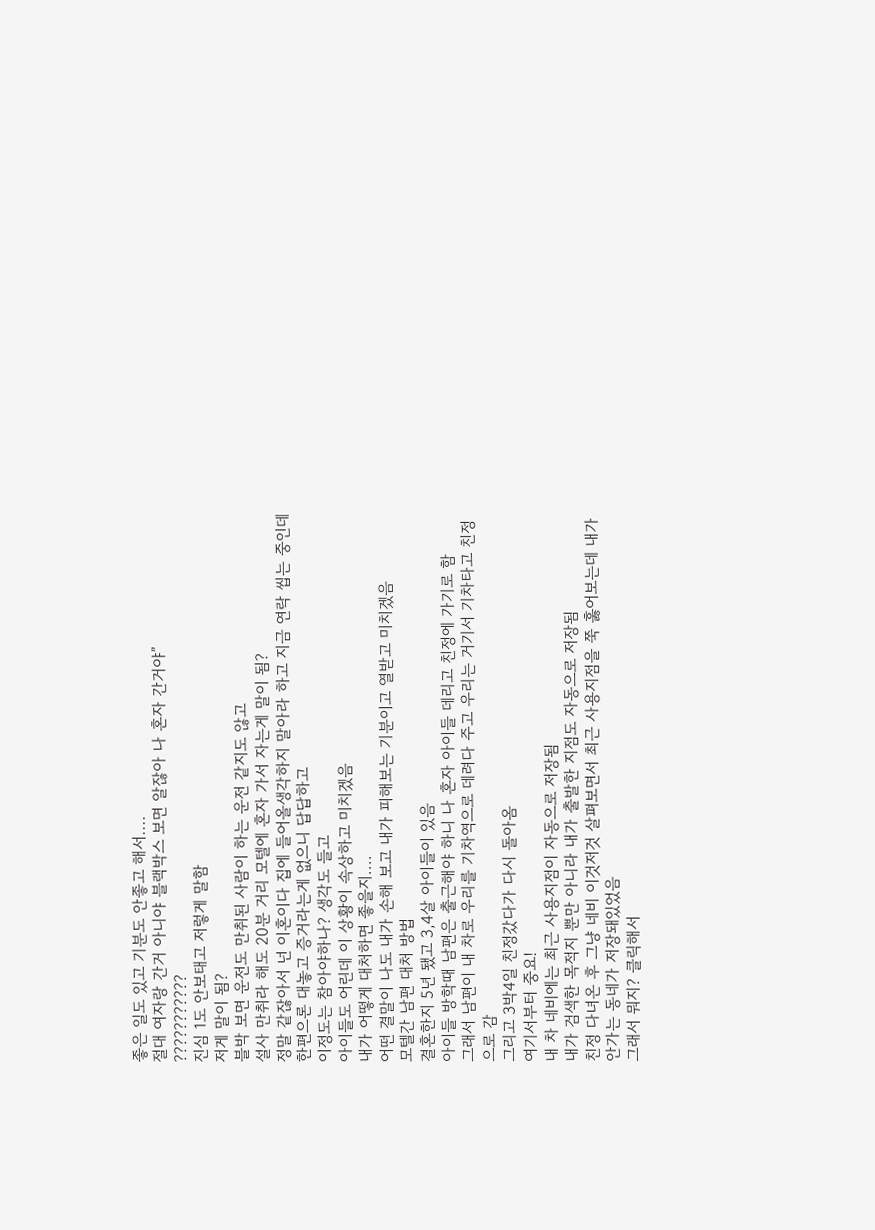좋은 일도 있고 기분도 안좋고 해서....
절대 여자랑 간거 아니야 블랙박스 보면 알잖아 나 혼자 간거야”
???????????
진심 1도 안보태고 저렇게 말함
저게 말이 됨?
블박 보면 운전도 만취된 사람이 하는 운전 같지도 않고
설사 만취라 해도 20분 거리 모텔에 혼자 가서 자는게 말이 됨?
정말 같잖아서 넌 이혼이다 집에 들어올생각하지 말아라 하고 지금 연락 씹는 중인데
한편으론 대놓고 증거라는게 없으니 답답하고
이정도는 참아야하나? 생각도 들고
아이들도 어린데 이 상황이 속상하고 미치겠음
내가 어떻게 대처하면 좋을지....
어떤 결말이 나도 내가 손해 보고 내가 피해보는 기분이고 열받고 미치겠음
모텔간 남편 대처 방법
결혼한지 5년 됐고 3,4살 아이들이 있음
아이들 방학때 남편은 출근해야 하니 나 혼자 아이들 데리고 친정에 가기로 함
그래서 남편이 내 차로 우리를 기차역으로 데려다 주고 우리는 거기서 기차타고 친정으로 감
그리고 3박4일 친정갔다가 다시 돌아옴
여기서부터 중요!
내 차 네비에는 최근 사용지점이 자동으로 저장됨
내가 검색한 목적지 뿐만 아니라 내가 출발한 지점도 자동으로 저장됨
친정 다녀온 후 그냥 네비 이것저것 살펴보면서 최근 사용지점을 쭉 훓어보는데 내가 안가는 동네가 저장돼있었음
그래서 뭐지? 클릭해서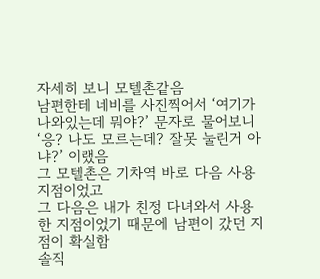자세히 보니 모텔촌같음
남편한테 네비를 사진찍어서 ‘여기가 나와있는데 뭐야?’ 문자로 물어보니
‘응? 나도 모르는데? 잘못 눌린거 아냐?’ 이랬음
그 모텔촌은 기차역 바로 다음 사용지점이었고
그 다음은 내가 친정 다녀와서 사용한 지점이었기 때문에 남편이 갔던 지점이 확실함
솔직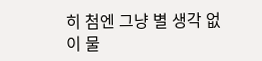히 첨엔 그냥 별 생각 없이 물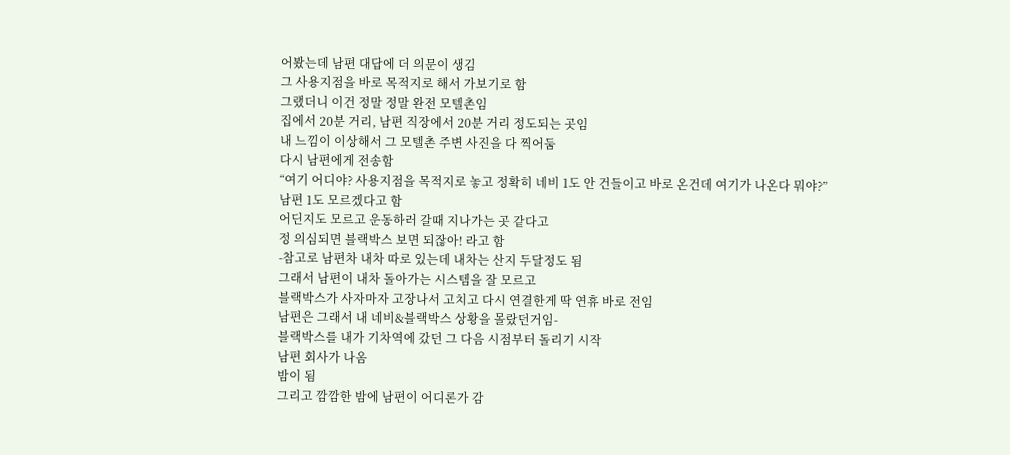어봤는데 남편 대답에 더 의문이 생김
그 사용지점을 바로 목적지로 해서 가보기로 함
그랬더니 이건 정말 정말 완전 모텔촌임
집에서 20분 거리, 남편 직장에서 20분 거리 정도되는 곳임
내 느낌이 이상해서 그 모텔촌 주변 사진을 다 찍어둠
다시 남편에게 전송함
“여기 어디야? 사용지점을 목적지로 놓고 정확히 네비 1도 안 건들이고 바로 온건데 여기가 나온다 뭐야?”
남편 1도 모르겠다고 함
어딘지도 모르고 운동하러 갈때 지나가는 곳 같다고
정 의심되면 블랙박스 보면 되잖아! 라고 함
-참고로 남편차 내차 따로 있는데 내차는 산지 두달정도 됨
그래서 남편이 내차 돌아가는 시스템을 잘 모르고
블랙박스가 사자마자 고장나서 고치고 다시 연결한게 딱 연휴 바로 전임
남편은 그래서 내 네비&블랙박스 상황을 몰랐던거임-
블랙박스를 내가 기차역에 갔던 그 다음 시점부터 돌리기 시작
남편 회사가 나옴
밤이 됨
그리고 깜깜한 밤에 남편이 어디론가 감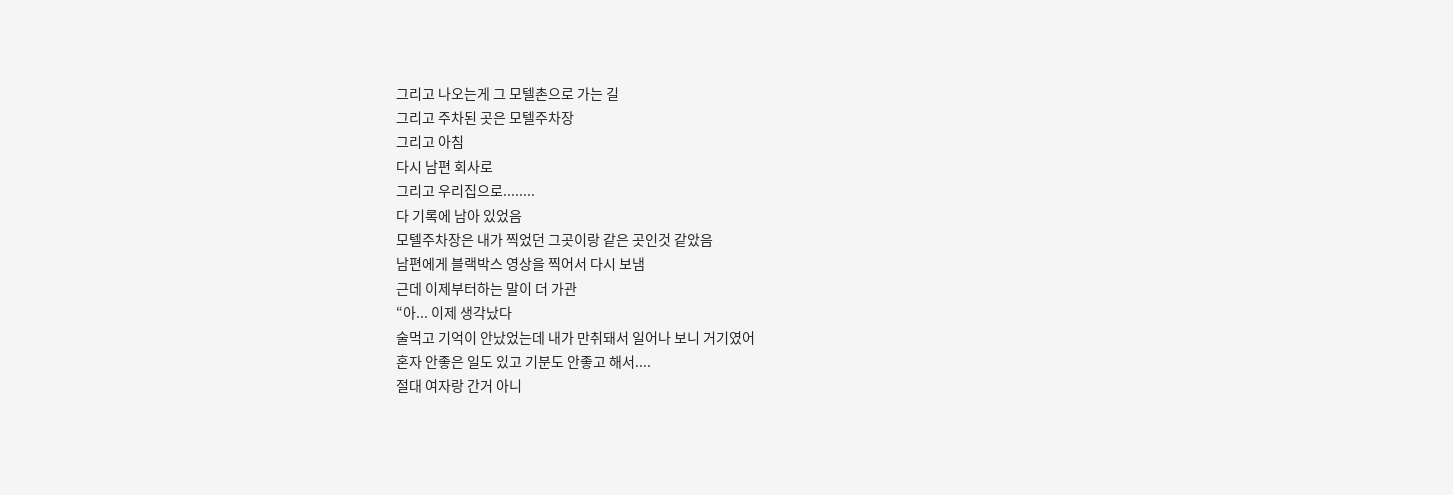그리고 나오는게 그 모텔촌으로 가는 길
그리고 주차된 곳은 모텔주차장
그리고 아침
다시 남편 회사로
그리고 우리집으로........
다 기록에 남아 있었음
모텔주차장은 내가 찍었던 그곳이랑 같은 곳인것 같았음
남편에게 블랙박스 영상을 찍어서 다시 보냄
근데 이제부터하는 말이 더 가관
“아... 이제 생각났다
술먹고 기억이 안났었는데 내가 만취돼서 일어나 보니 거기였어
혼자 안좋은 일도 있고 기분도 안좋고 해서....
절대 여자랑 간거 아니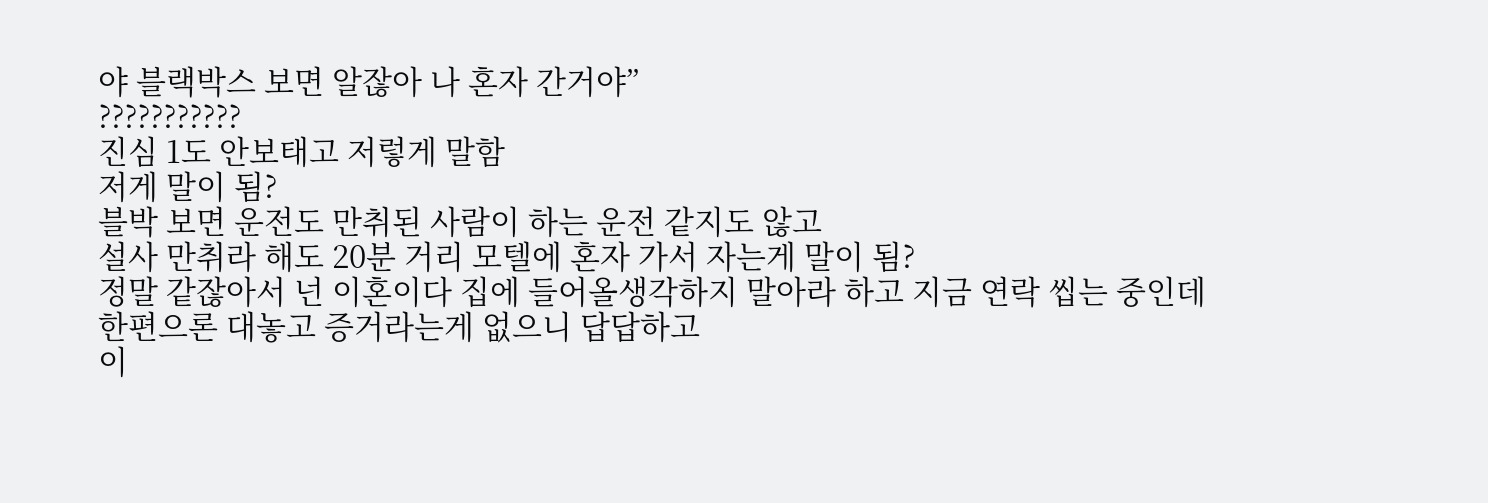야 블랙박스 보면 알잖아 나 혼자 간거야”
???????????
진심 1도 안보태고 저렇게 말함
저게 말이 됨?
블박 보면 운전도 만취된 사람이 하는 운전 같지도 않고
설사 만취라 해도 20분 거리 모텔에 혼자 가서 자는게 말이 됨?
정말 같잖아서 넌 이혼이다 집에 들어올생각하지 말아라 하고 지금 연락 씹는 중인데
한편으론 대놓고 증거라는게 없으니 답답하고
이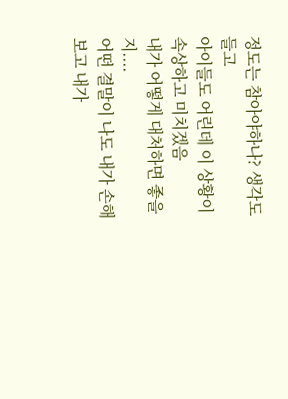정도는 참아야하나? 생각도 들고
아이들도 어린데 이 상황이 속상하고 미치겠음
내가 어떻게 대처하면 좋을지....
어떤 결말이 나도 내가 손해 보고 내가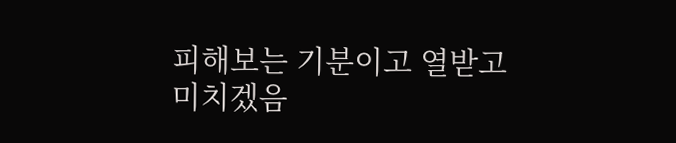피해보는 기분이고 열받고 미치겠음